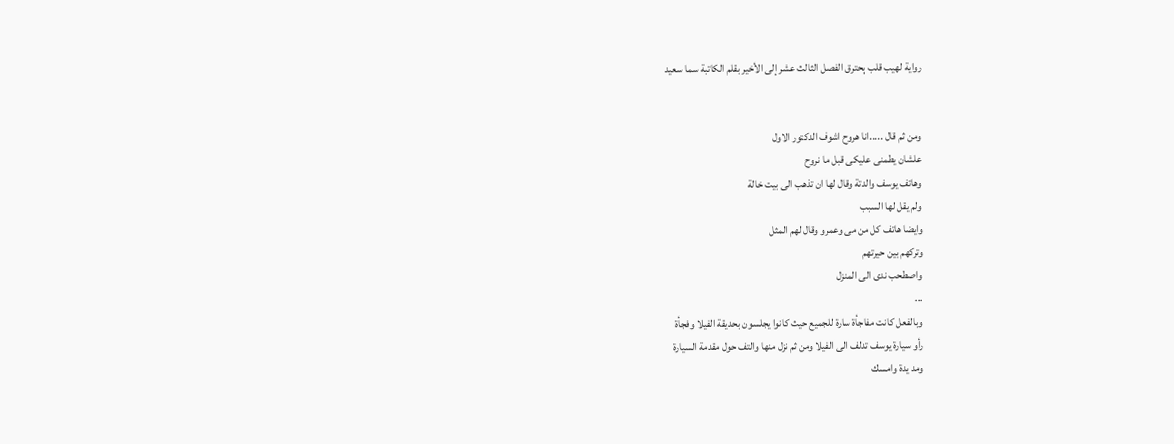رواية لهيب قلب ېحترق الفصل الثالث عشر إلى الأخير بقلم الكاتبة سما سعيد


ومن ثم قال .....انا هروح اشوف الدكتور الاول
علشان يطمنى عليكى قبل ما نروح
وهاتف يوسف والدتة وقال لها ان تذهب الى بيت خالة
ولم يقل لها السبب
وايضا هاتف كل من مى وعمرو وقال لهم المثل
وتركهم بين حيرتهم
واصطحب ندى الى المنزل
...
وبالفعل كانت مفاجأة سارة للجميع حيث كانوا يجلسون بحديقة الفيلا وفجأة
رأو سيارة يوسف تدلف الى الفيلا ومن ثم نزل منها والتف حول مقدمة السيارة
ومد يدة وامسك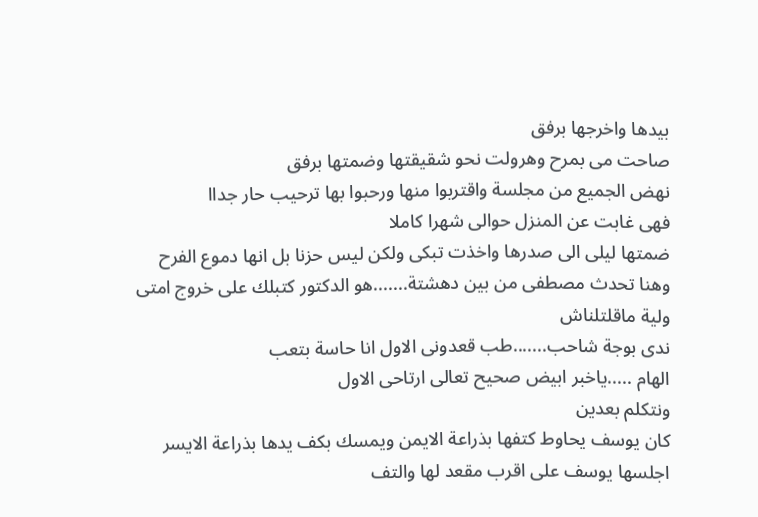بيدها واخرجها برفق
صاحت مى بمرح وهرولت نحو شقيقتها وضمتها برفق
نهض الجميع من مجلسة واقتربوا منها ورحبوا بها ترحيب حار جداا
فهى غابت عن المنزل حوالى شهرا كاملا
ضمتها ليلى الى صدرها واخذت تبكى ولكن ليس حزنا بل انها دموع الفرح
وهنا تحدث مصطفى من بين دهشتة.......هو الدكتور كتبلك على خروج امتى
ولية ماقلتلناش
ندى بوجة شاحب.......طب قعدونى الاول انا حاسة بتعب
الهام .....ياخبر ابيض صحيح تعالى ارتاحى الاول
ونتكلم بعدين
كان يوسف يحاوط كتفها بذراعة الايمن ويمسك بكف يدها بذراعة الايسر
اجلسها يوسف على اقرب مقعد لها والتف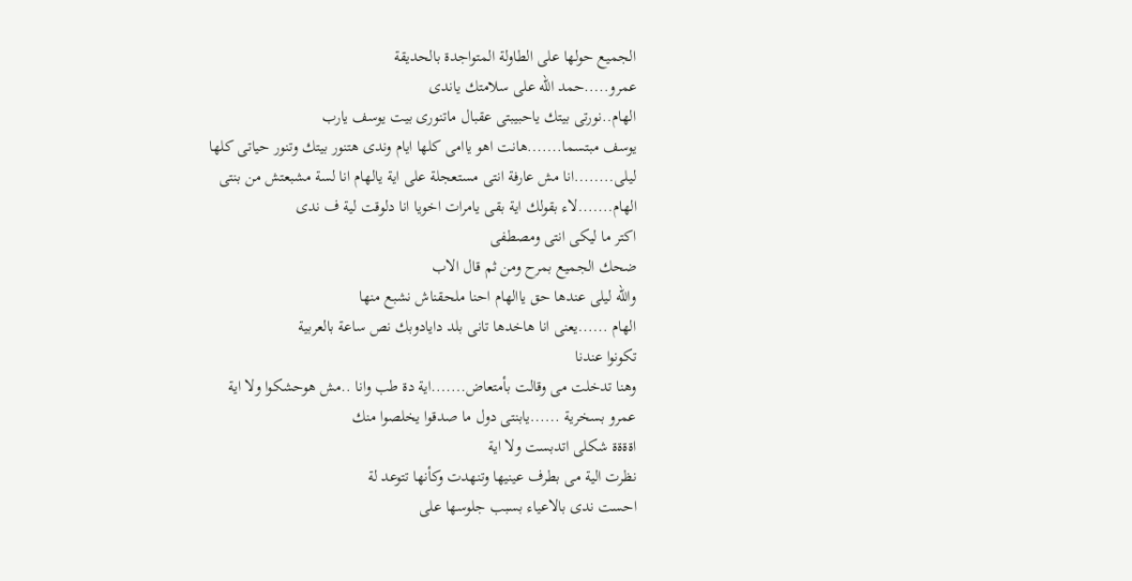الجميع حولها على الطاولة المتواجدة بالحديقة
عمرو.....حمد الله على سلامتك ياندى
الهام..نورتى بيتك ياحبيبتى عقبال ماتنورى بيت يوسف يارب
يوسف مبتسما.......هانت اهو ياامى كلها ايام وندى هتنور بيتك وتنور حياتى كلها
ليلى........انا مش عارفة انتى مستعجلة على اية يالهام انا لسة مشبعتش من بنتى
الهام.......لاء بقولك اية بقى يامرات اخويا انا دلوقت لية ف ندى
اكتر ما ليكى انتى ومصطفى
ضحك الجميع بمرح ومن ثم قال الاب
والله ليلى عندها حق ياالهام احنا ملحقناش نشبع منها
الهام ......يعنى انا هاخدها تانى بلد دايادوبك نص ساعة بالعربية
تكونوا عندنا
وهنا تدخلت مى وقالت بأمتعاض.......اية دة طب وانا ..مش هوحشكوا ولا اية
عمرو بسخرية ......يابنتى دول ما صدقوا يخلصوا منك
اةةةة شكلى اتدبست ولا اية
نظرت الية مى بطرف عينيها وتنهدت وكأنها تتوعد لة
احست ندى بالاعياء بسبب جلوسها على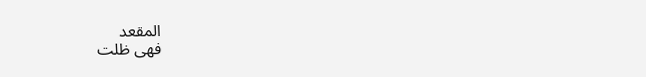المقعد
فهى ظلت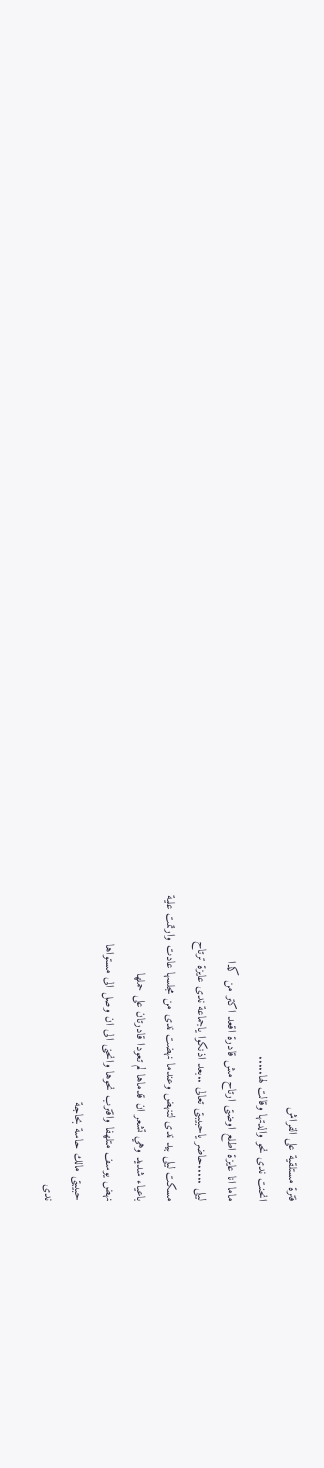فترة مستلقية على الفراش
انحنت ندى نحو والدتها وقالت لها.....
ماما انا عايزة اطلع اوضتى ارتاح مش قادرة اقعد اكتر من كدا
ليلى .....حاضر ياحبيبتى تعالى ..بعد اذنكوا ياجماعة ندى عايزة ترتاح
مسكت ليلى بيد ندى لتنهض وعندما نهضت ندى من مجلسها عادت وارتمت علية
باعياء شديد وهي تشعر ان قدماها لم تعودا قادرتان على حملها
نهض يوسف متلهفا واقترب نحوها وانحنى الى ان وصل الى مستواها
حبيبتى مالك حاسة بحاجة
ندى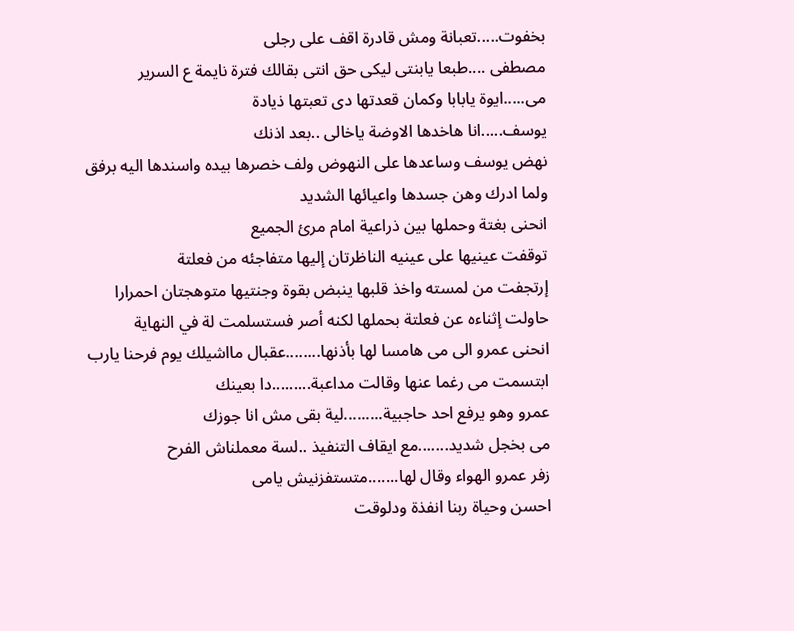بخفوت.....تعبانة ومش قادرة اقف على رجلى
مصطفى ....طبعا يابنتى ليكى حق انتى بقالك فترة نايمة ع السرير
مى.....ايوة يابابا وكمان قعدتها دى تعبتها ذيادة
يوسف.....انا هاخدها الاوضة ياخالى ..بعد اذنك
نهض يوسف وساعدها على النهوض ولف خصرها بيده واسندها اليه برفق
ولما ادرك وهن جسدها واعيائها الشديد
انحنى بغتة وحملها بين ذراعية امام مرئ الجميع
توقفت عينيها على عينيه الناظرتان إليها متفاجئه من فعلتة
إرتجفت من لمسته واخذ قلبها ينبض بقوة وجنتيها متوهجتان احمرارا
حاولت إثناءه عن فعلتة بحملها لكنه أصر فستسلمت لة في النهاية
انحنى عمرو الى مى هامسا لها بأذنها........عقبال مااشيلك يوم فرحنا يارب
ابتسمت مى رغما عنها وقالت مداعبة.........دا بعينك
عمرو وهو يرفع احد حاجبية.........لية بقى مش انا جوزك
مى بخجل شديد.......مع ايقاف التنفيذ ..لسة معملناش الفرح
زفر عمرو الهواء وقال لها.......متستفزنيش يامى
احسن وحياة ربنا انفذة ودلوقت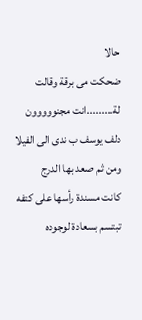حالا
ضحكت مى برقة وقالت لة.........انت مجنووووون
دلف يوسف ب ندى الى الفيلا ومن ثم صعد بها الدرج
كانت مسندة رأسها على كتفه تبتسم بسعادة لوجوده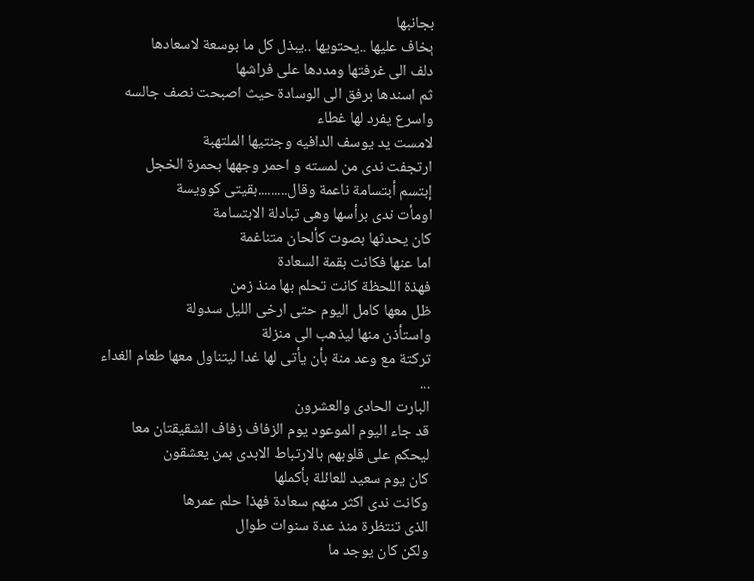بجانبها
ېخاف عليها ..يحتويها ..يبذل كل ما بوسعة لاسعادها
دلف الى غرفتها ومددها على فراشها
ثم اسندها برفق الى الوسادة حيث اصبحت نصف جالسه
واسرع يفرد لها غطاء
لامست يد يوسف الدافيه وجنتيها الملتهبة
ارتجفت ندى من لمسته و احمر وجهها بحمرة الخجل
إبتسم أبتسامة ناعمة وقال.........بقيتى كوويسة
اومأت ندى برأسها وهى تبادلة الابتسامة
كان يحدثها بصوت كألحان متناغمة
اما عنها فكانت بقمة السعادة
فهذة اللحظة كانت تحلم بها منذ زمن
ظل معها كامل اليوم حتى ارخى الليل سدولة
واستأذن منها ليذهب الى منزلة
تركتة مع وعد منة بأن يأتى لها غدا ليتناول معها طعام الغداء
...
البارت الحادى والعشرون
قد جاء اليوم الموعود يوم الزفاف زفاف الشقيقتان معا
ليحكم على قلوبهم بالارتباط الابدى بمن يعشقون
كان يوم سعيد للعائلة بأكملها
وكانت ندى اكثر منهم سعادة فهذا حلم عمرها
الذى تنتظرة منذ عدة سنوات طوال
ولكن كان يوجد ما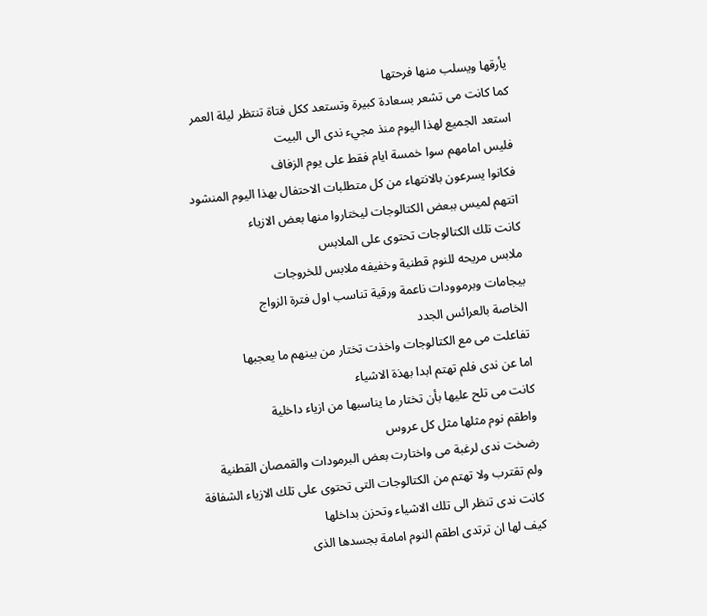يأرقها ويسلب منها فرحتها
كما كانت مى تشعر بسعادة كبيرة وتستعد ككل فتاة تنتظر ليلة العمر
استعد الجميع لهذا اليوم منذ مجيء ندى الى البيت
فليس امامهم سوا خمسة ايام فقط على يوم الزفاف
فكانوا يسرعون بالانتهاء من كل متطلبات الاحتفال بهذا اليوم المنشود
اتتهم لميس ببعض الكتالوجات ليختاروا منها بعض الازياء
كانت تلك الكتالوجات تحتوى على الملابس
ملابس مريحه للنوم قطنية وخفيفه ملابس للخروجات
بيجامات وبرموودات ناعمة ورقية تناسب اول فترة الزواج
الخاصة بالعرائس الجدد
تفاعلت مى مع الكتالوجات واخذت تختار من بينهم ما يعجبها
اما عن ندى فلم تهتم ابدا بهذة الاشياء
كانت مى تلح عليها بأن تختار ما يناسبها من ازياء داخلية
واطقم نوم مثلها مثل كل عروس
رضخت ندى لرغبة مى واختارت بعض البرمودات والقمصان القطنية
ولم تقترب ولا تهتم من الكتالوجات التى تحتوى على تلك الازياء الشفافة
كانت ندى تنظر الى تلك الاشياء وتحزن بداخلها
كيف لها ان ترتدى اطقم النوم امامة بجسدها الذى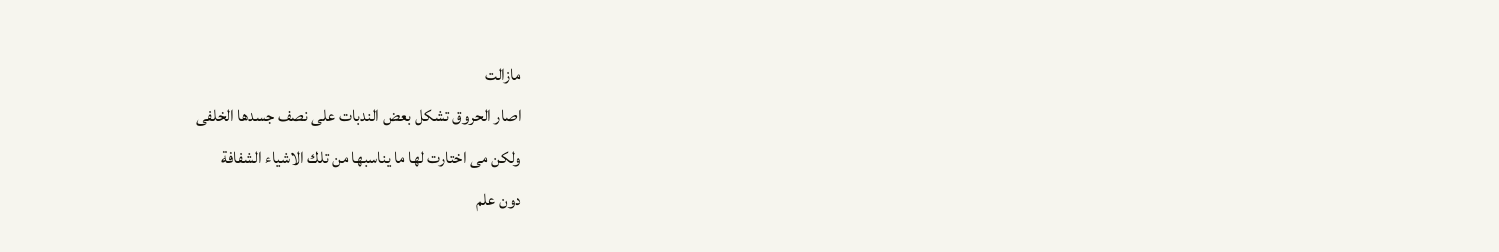مازالت
اصار الحروق تشكل بعض الندبات على نصف جسدها الخلفى
ولكن مى اختارت لها ما يناسبها من تلك الاشياء الشفافة
دون علم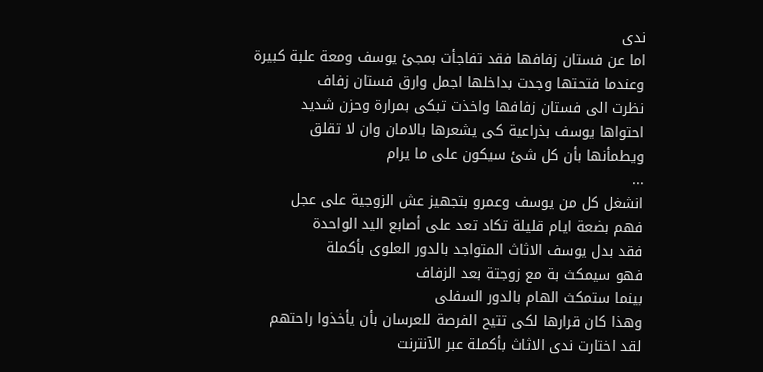ندى
اما عن فستان زفافها فقد تفاجأت بمجئ يوسف ومعة علبة كبيرة
وعندما فتحتها وجدت بداخلها اجمل وارق فستان زفاف
نظرت الى فستان زفافها واخذت تبكى بمرارة وحزن شديد
احتواها يوسف بذراعية كى يشعرها بالامان وان لا تقلق
ويطمأنها بأن كل شئ سيكون على ما يرام
...
انشغل كل من يوسف وعمرو بتجهيز عش الزوجية على عجل
فهم بضعة ايام قليلة تكاد تعد على أصابع اليد الواحدة
فقد بدل يوسف الاثاث المتواجد بالدور العلوى بأكملة
فهو سيمكث بة مع زوجتة بعد الزفاف
بينما ستمكث الهام بالدور السفلى
وهذا كان قرارها لكى تتيح الفرصة للعرسان بأن يأخذوا راحتهم
لقد اختارت ندى الاثاث بأكملة عبر الآنترنت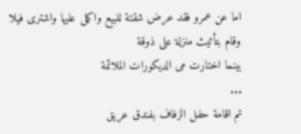اما عن عمرو فقد عرض شقتة للبيع واكمل عليها واشترى فيلا
وقام بتأثيث منزلة على ذوقة
بينما اختارت مى الديكورات الملائمة
...
تم اقامة حفل الزفاف بفندق عريق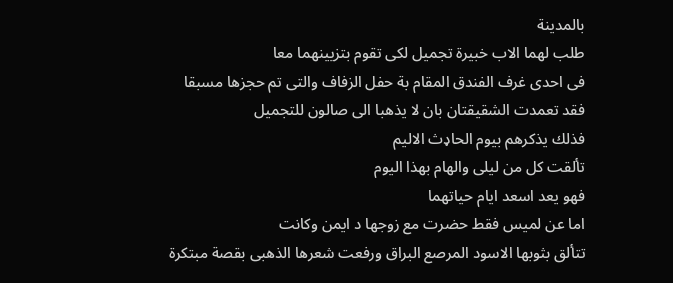بالمدينة
طلب لهما الاب خبيرة تجميل لكى تقوم بتزيينهما معا
فى احدى غرف الفندق المقام بة حفل الزفاف والتى تم حجزها مسبقا
فقد تعمدت الشقيقتان بان لا يذهبا الى صالون للتجميل
فذلك يذكرهم بيوم الحاډث الاليم
تألقت كل من ليلى والهام بهذا اليوم
فهو يعد اسعد ايام حياتهما
اما عن لميس فقط حضرت مع زوجها د ايمن وكانت
تتألق بثوبها الاسود المرصع البراق ورفعت شعرها الذهبى بقصة مبتكرة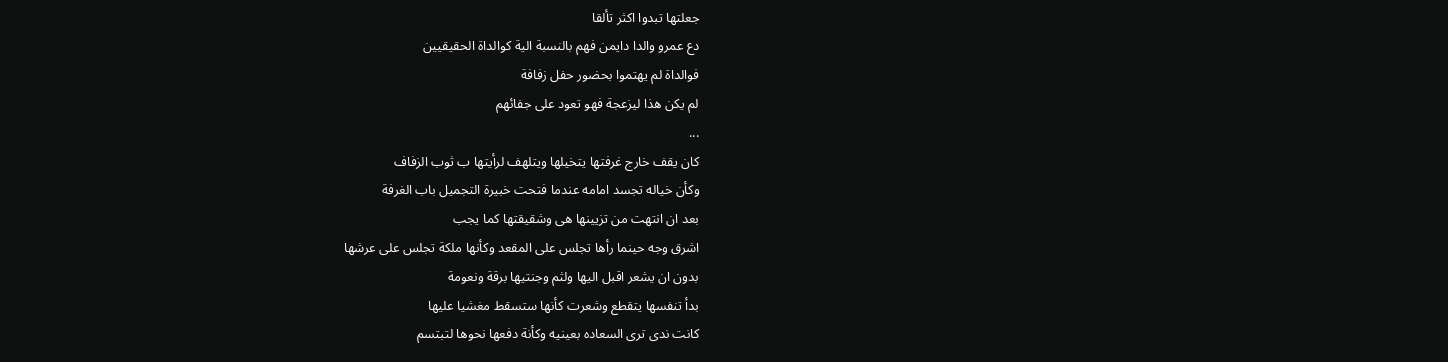جعلتها تبدوا اكثر تألقا
دع عمرو والدا دايمن فهم بالنسبة الية كوالداة الحقيقيين
فوالداة لم يهتموا بحضور حفل زفافة
لم يكن هذا ليزعجة فهو تعود على جفائهم
...
كان يقف خارج غرفتها يتخيلها ويتلهف لرأيتها ب ثوب الزفاف
وكأن خياله تجسد امامه عندما فتحت خبيرة التجميل باب الغرفة
بعد ان انتهت من تزيينها هى وشقيقتها كما يجب
اشرق وجه حينما رأها تجلس على المقعد وكأنها ملكة تجلس على عرشها
بدون ان يشعر اقبل اليها ولثم وجنتيها برقة ونعومة
بدأ تنفسها يتقطع وشعرت كأنها ستسقط مغشيا عليها
كانت ندى ترى السعاده بعينيه وكأنة دفعها نحوها لتبتسم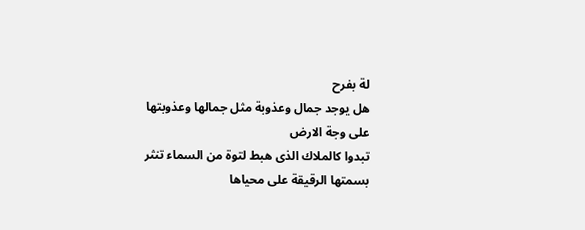لة بفرح
هل يوجد جمال وعذوبة مثل جمالها وعذوبتها على وجة الارض
تبدوا كالملاك الذى هبط لتوة من السماء تنثر بسمتها الرقيقة على محياها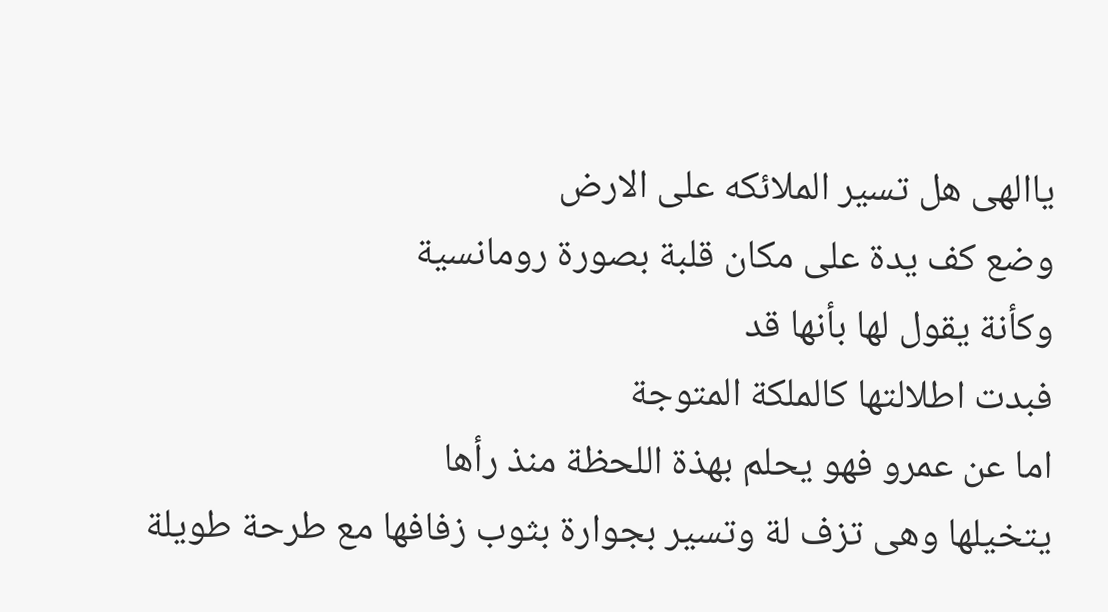ياالهى هل تسير الملائكه على الارض
وضع كف يدة على مكان قلبة بصورة رومانسية
وكأنة يقول لها بأنها قد
فبدت اطلالتها كالملكة المتوجة
اما عن عمرو فهو يحلم بهذة اللحظة منذ رأها
يتخيلها وهى تزف لة وتسير بجوارة بثوب زفافها مع طرحة طويلة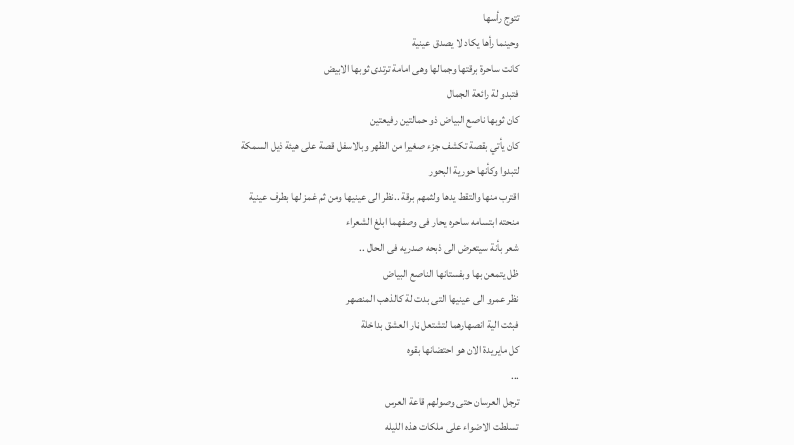تتوج رأسها
وحينما رأها يكاد لا يصدق عينية
كانت ساحرة برقتها وجمالها وهى امامة ترتدى ثوبها الابيض
فتبدو لة رائعة الجمال
كان ثوبها ناصع البياض ذو حمالتين رفيعتين
كان يأتي بقصة تكشف جزء صغيرا من الظهر وبالاسفل قصة على هيئة ذيل السمكة
لتبدوا وكأنها حورية البحور
اقترب منها والتقط يدها ولثمهم برقة ..نظر الى عينيها ومن ثم غمز لها بطرف عينية
منحته ابتسامه ساحره يحار فى وصفهما ابلغ الشعراء
شعر بأنة سيتعرض الى ذبحه صدريه فى الحال ..
ظل يتمعن بها وبفستانها الناصع البياض
نظر عمرو الى عينيها التى بدت لة كالذهب المنصهر
فبثت الية انصهارهما لتشتعل ڼار العشق بداخلة
كل مايريدة الان هو احتضانها بقوه
...
ترجل العرسان حتى وصولهم قاعة العرس
تسلطت الاضواء على ملكات هذه الليله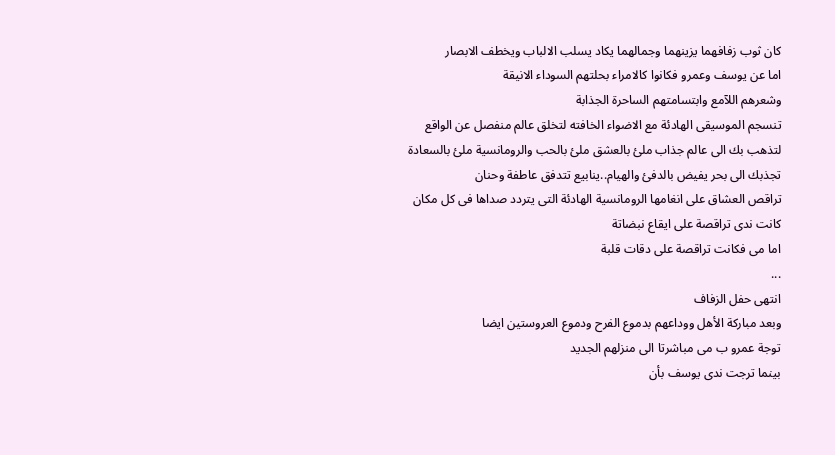كان ثوب زفافهما يزينهما وجمالهما يكاد يسلب الالباب ويخطف الابصار
اما عن يوسف وعمرو فكانوا كالامراء بحلتهم السوداء الانيقة
وشعرهم اللآمع وابتسامتهم الساحرة الجذابة
تنسجم الموسيقى الهادئة مع الاضواء الخافته لتخلق عالم منفصل عن الواقع
لتذهب بك الى عالم جذاب ملئ بالعشق ملئ بالحب والرومانسية ملئ بالسعادة
تجذبك الى بحر يفيض بالدفئ والهيام..ينابيع تتدفق عاطفة وحنان
تراقص العشاق على انغامها الرومانسية الهادئة التى يتردد صداها فى كل مكان
كانت ندى تراقصة على ايقاع نبضاتة
اما مى فكانت تراقصة على دقات قلبة
...
انتهى حفل الزفاف
وبعد مباركة الأهل ووداعهم بدموع الفرح ودموع العروستين ايضا
توجة عمرو ب مى مباشرتا الى منزلهم الجديد
بينما ترجت ندى يوسف بأن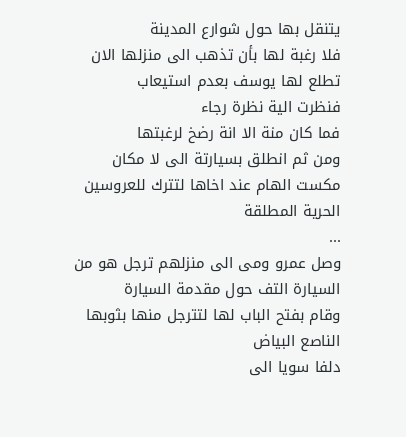يتنقل بها حول شوارع المدينة
فلا رغبة لها بأن تذهب الى منزلها الان
تطلع لها يوسف بعدم استيعاب
فنظرت الية نظرة رجاء
فما كان منة الا انة رضخ لرغبتها
ومن ثم انطلق بسيارتة الى لا مكان
مكست الهام عند اخاها لتترك للعروسين الحرية المطلقة
...
وصل عمرو ومى الى منزلهم ترجل هو من السيارة التف حول مقدمة السيارة
وقام بفتح الباب لها لتترجل منها بثوبها الناصع البياض
دلفا سويا الى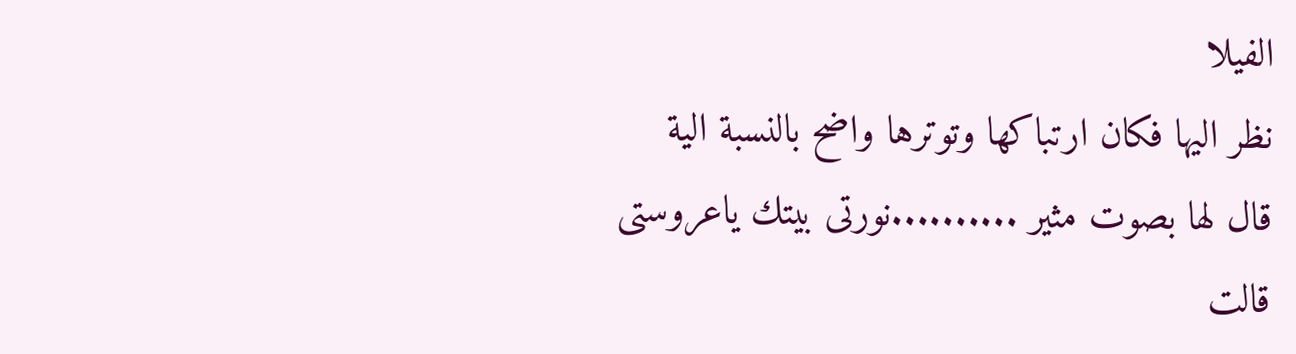الفيلا
نظر اليها فكان ارتباكها وتوترها واضح بالنسبة الية
قال لها بصوت مثير ..........نورتى بيتك ياعروستى
قالت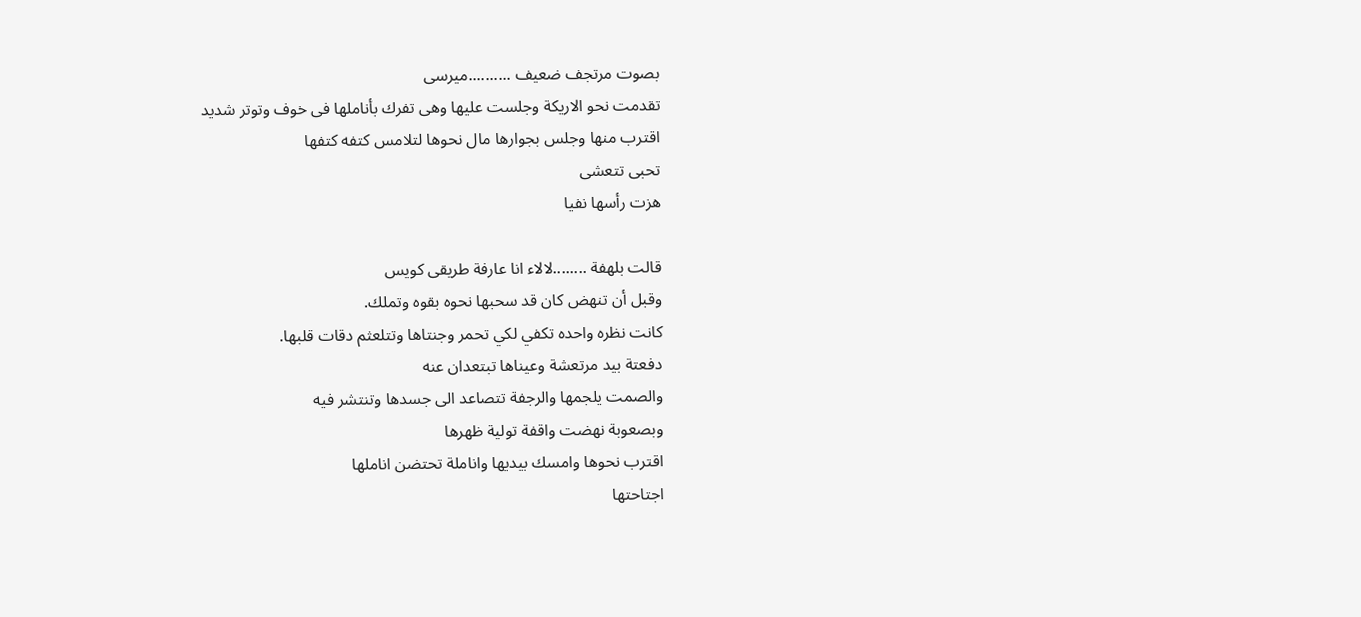بصوت مرتجف ضعيف ..........ميرسى
تقدمت نحو الاريكة وجلست عليها وهى تفرك بأناملها فى خوف وتوتر شديد
اقترب منها وجلس بجوارها مال نحوها لتلامس كتفه كتفها
تحبى تتعشى
هزت رأسها نفيا

قالت بلهفة ........لالاء انا عارفة طريقى كويس
وقبل أن تنهض كان قد سحبها نحوه بقوه وتملك.
كانت نظره واحده تكفي لكي تحمر وجنتاها وتتلعثم دقات قلبها.
دفعتة بيد مرتعشة وعيناها تبتعدان عنه
والصمت يلجمها والرجفة تتصاعد الى جسدها وتنتشر فيه
وبصعوبة نهضت واقفة تولية ظهرها
اقترب نحوها وامسك بيديها واناملة تحتضن اناملها
اجتاحتها